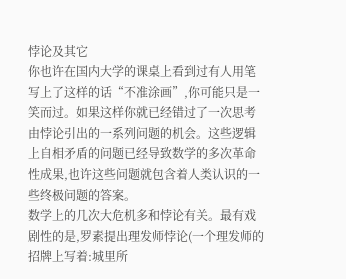悖论及其它
你也许在国内大学的课桌上看到过有人用笔写上了这样的话“不准涂画”,你可能只是一笑而过。如果这样你就已经错过了一次思考由悖论引出的一系列问题的机会。这些逻辑上自相矛盾的问题已经导致数学的多次革命性成果,也许这些问题就包含着人类认识的一些终极问题的答案。
数学上的几次大危机多和悖论有关。最有戏剧性的是,罗素提出理发师悖论(一个理发师的招牌上写着:城里所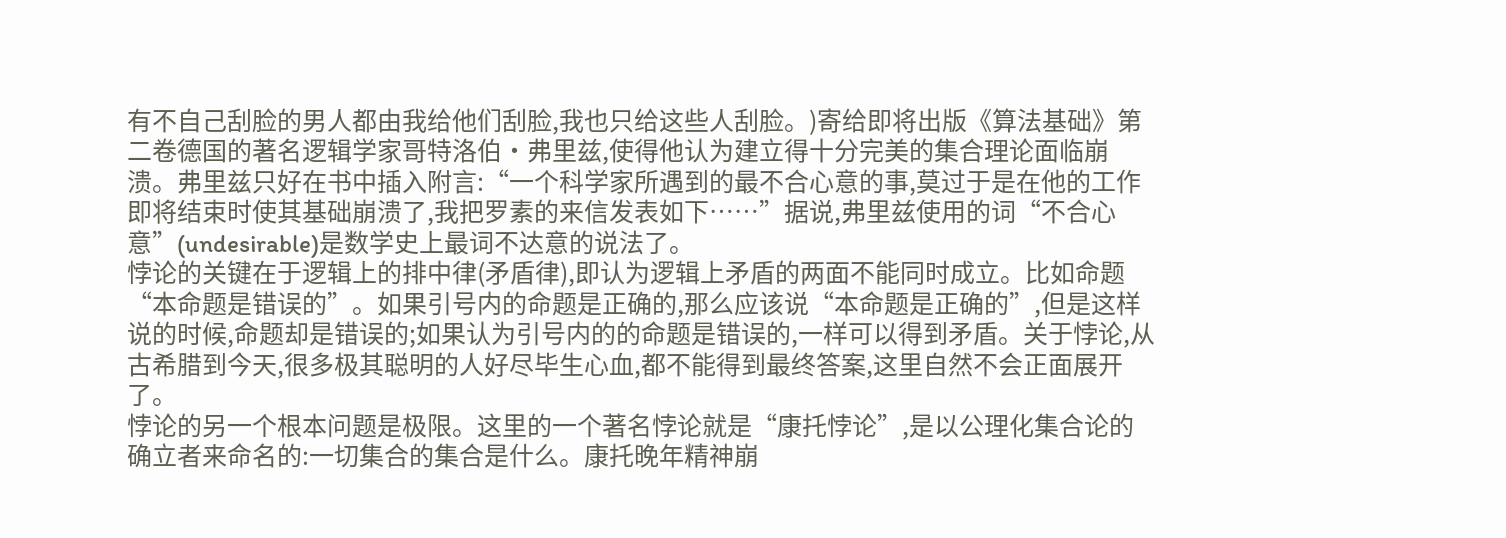有不自己刮脸的男人都由我给他们刮脸,我也只给这些人刮脸。)寄给即将出版《算法基础》第二卷德国的著名逻辑学家哥特洛伯·弗里兹,使得他认为建立得十分完美的集合理论面临崩溃。弗里兹只好在书中插入附言:“一个科学家所遇到的最不合心意的事,莫过于是在他的工作即将结束时使其基础崩溃了,我把罗素的来信发表如下……”据说,弗里兹使用的词“不合心意”(undesirable)是数学史上最词不达意的说法了。
悖论的关键在于逻辑上的排中律(矛盾律),即认为逻辑上矛盾的两面不能同时成立。比如命题“本命题是错误的”。如果引号内的命题是正确的,那么应该说“本命题是正确的”,但是这样说的时候,命题却是错误的;如果认为引号内的的命题是错误的,一样可以得到矛盾。关于悖论,从古希腊到今天,很多极其聪明的人好尽毕生心血,都不能得到最终答案,这里自然不会正面展开了。
悖论的另一个根本问题是极限。这里的一个著名悖论就是“康托悖论”,是以公理化集合论的确立者来命名的:一切集合的集合是什么。康托晚年精神崩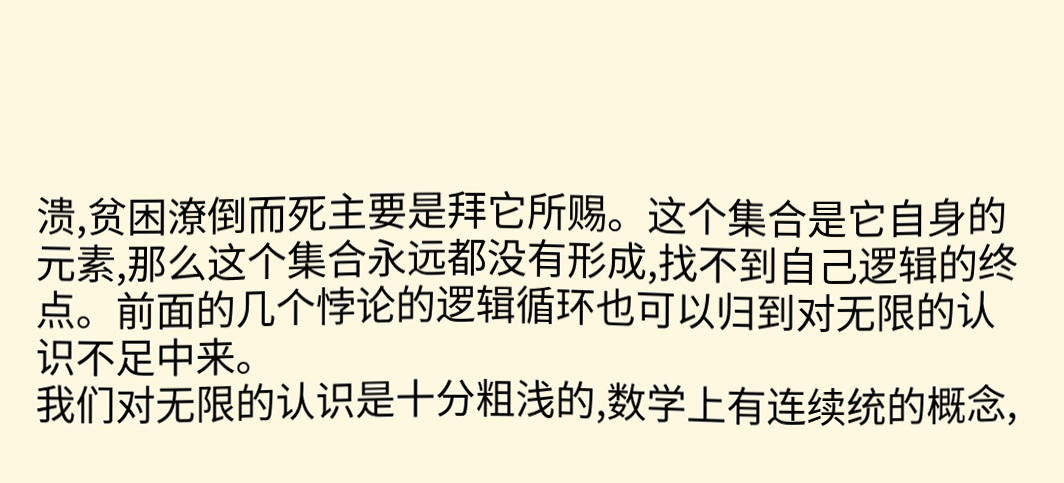溃,贫困潦倒而死主要是拜它所赐。这个集合是它自身的元素,那么这个集合永远都没有形成,找不到自己逻辑的终点。前面的几个悖论的逻辑循环也可以归到对无限的认识不足中来。
我们对无限的认识是十分粗浅的,数学上有连续统的概念,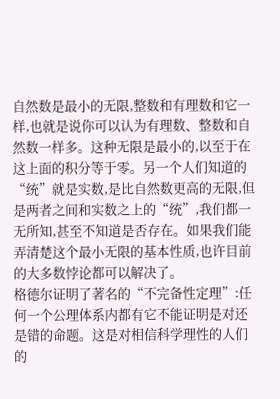自然数是最小的无限,整数和有理数和它一样,也就是说你可以认为有理数、整数和自然数一样多。这种无限是最小的,以至于在这上面的积分等于零。另一个人们知道的“统”就是实数,是比自然数更高的无限,但是两者之间和实数之上的“统”,我们都一无所知,甚至不知道是否存在。如果我们能弄清楚这个最小无限的基本性质,也许目前的大多数悖论都可以解决了。
格德尔证明了著名的“不完备性定理”:任何一个公理体系内都有它不能证明是对还是错的命题。这是对相信科学理性的人们的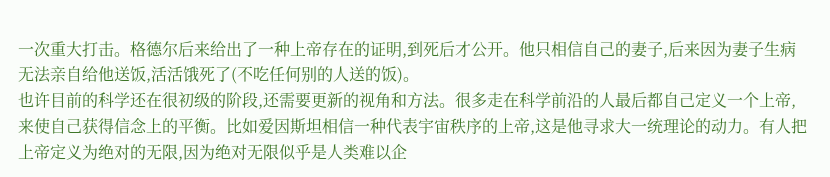一次重大打击。格德尔后来给出了一种上帝存在的证明,到死后才公开。他只相信自己的妻子,后来因为妻子生病无法亲自给他送饭,活活饿死了(不吃任何别的人送的饭)。
也许目前的科学还在很初级的阶段,还需要更新的视角和方法。很多走在科学前沿的人最后都自己定义一个上帝,来使自己获得信念上的平衡。比如爱因斯坦相信一种代表宇宙秩序的上帝,这是他寻求大一统理论的动力。有人把上帝定义为绝对的无限,因为绝对无限似乎是人类难以企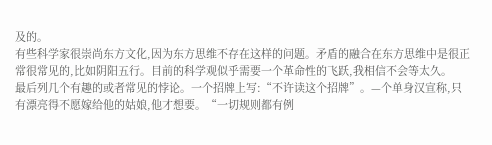及的。
有些科学家很崇尚东方文化,因为东方思维不存在这样的问题。矛盾的融合在东方思维中是很正常很常见的,比如阴阳五行。目前的科学观似乎需要一个革命性的飞跃,我相信不会等太久。
最后列几个有趣的或者常见的悖论。一个招牌上写:“不许读这个招牌”。—个单身汉宣称,只有漂亮得不愿嫁给他的姑娘,他才想要。“一切规则都有例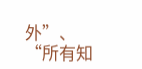外”、“所有知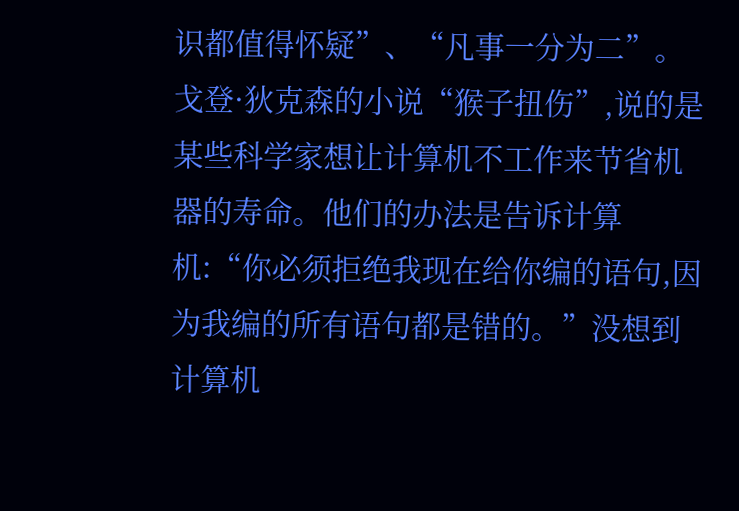识都值得怀疑”、“凡事一分为二”。
戈登·狄克森的小说“猴子扭伤”,说的是某些科学家想让计算机不工作来节省机器的寿命。他们的办法是告诉计算机:“你必须拒绝我现在给你编的语句,因为我编的所有语句都是错的。”没想到计算机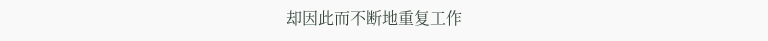却因此而不断地重复工作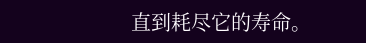直到耗尽它的寿命。